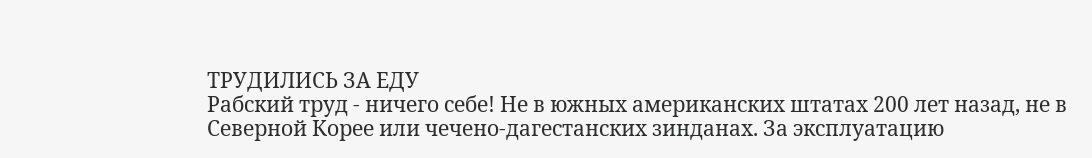ТРУДИЛИСЬ ЗА ЕДУ
Рабский труд - ничего себе! Не в южных американских штатах 200 лет назад, не в Северной Корее или чечено-дагестанских зинданах. За эксплуатацию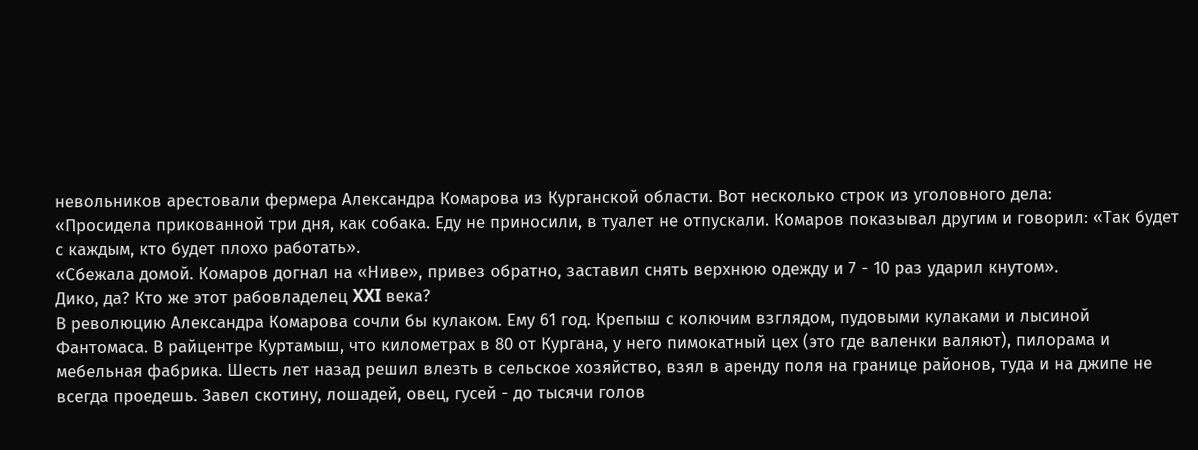невольников арестовали фермера Александра Комарова из Курганской области. Вот несколько строк из уголовного дела:
«Просидела прикованной три дня, как собака. Еду не приносили, в туалет не отпускали. Комаров показывал другим и говорил: «Так будет с каждым, кто будет плохо работать».
«Сбежала домой. Комаров догнал на «Ниве», привез обратно, заставил снять верхнюю одежду и 7 - 10 раз ударил кнутом».
Дико, да? Кто же этот рабовладелец XXI века?
В революцию Александра Комарова сочли бы кулаком. Ему 61 год. Крепыш с колючим взглядом, пудовыми кулаками и лысиной Фантомаса. В райцентре Куртамыш, что километрах в 80 от Кургана, у него пимокатный цех (это где валенки валяют), пилорама и мебельная фабрика. Шесть лет назад решил влезть в сельское хозяйство, взял в аренду поля на границе районов, туда и на джипе не всегда проедешь. Завел скотину, лошадей, овец, гусей - до тысячи голов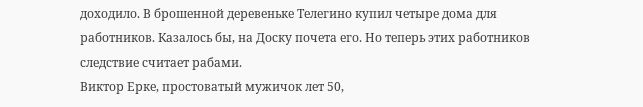доходило. В брошенной деревеньке Телегино купил четыре дома для работников. Казалось бы, на Доску почета его. Но теперь этих работников следствие считает рабами.
Виктор Ерке, простоватый мужичок лет 50,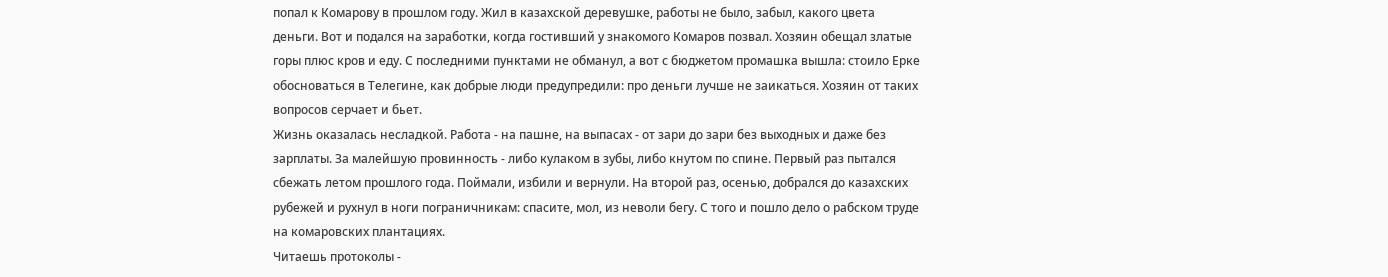попал к Комарову в прошлом году. Жил в казахской деревушке, работы не было, забыл, какого цвета деньги. Вот и подался на заработки, когда гостивший у знакомого Комаров позвал. Хозяин обещал златые горы плюс кров и еду. С последними пунктами не обманул, а вот с бюджетом промашка вышла: стоило Ерке обосноваться в Телегине, как добрые люди предупредили: про деньги лучше не заикаться. Хозяин от таких вопросов серчает и бьет.
Жизнь оказалась несладкой. Работа - на пашне, на выпасах - от зари до зари без выходных и даже без зарплаты. За малейшую провинность - либо кулаком в зубы, либо кнутом по спине. Первый раз пытался сбежать летом прошлого года. Поймали, избили и вернули. На второй раз, осенью, добрался до казахских рубежей и рухнул в ноги пограничникам: спасите, мол, из неволи бегу. С того и пошло дело о рабском труде на комаровских плантациях.
Читаешь протоколы -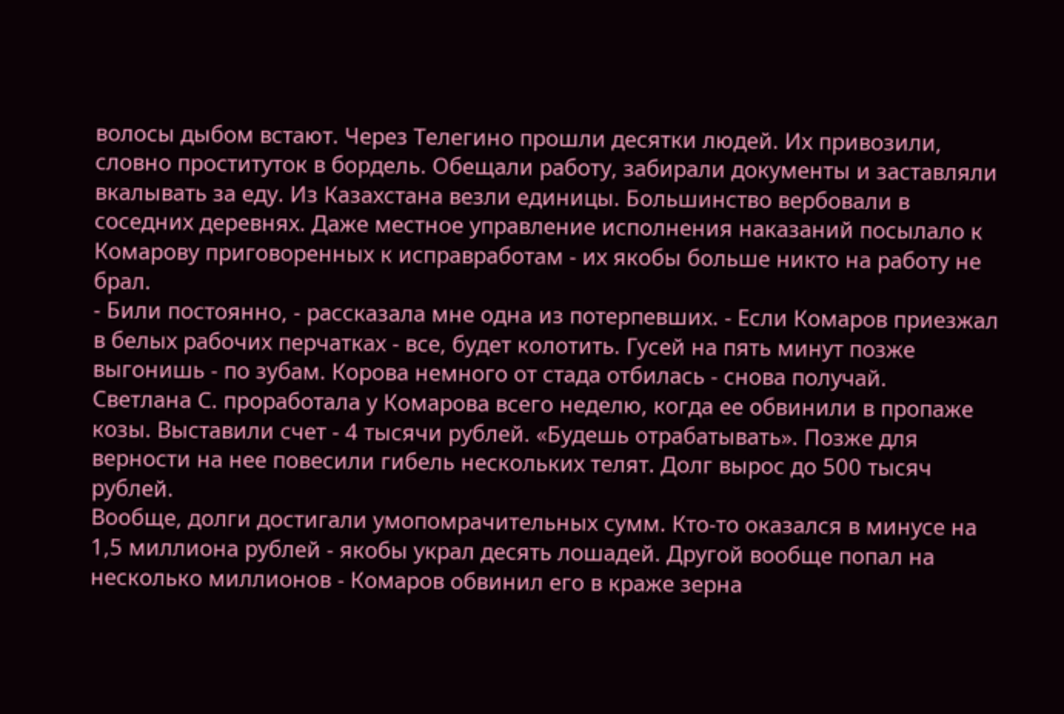волосы дыбом встают. Через Телегино прошли десятки людей. Их привозили, словно проституток в бордель. Обещали работу, забирали документы и заставляли вкалывать за еду. Из Казахстана везли единицы. Большинство вербовали в соседних деревнях. Даже местное управление исполнения наказаний посылало к Комарову приговоренных к исправработам - их якобы больше никто на работу не брал.
- Били постоянно, - рассказала мне одна из потерпевших. - Если Комаров приезжал в белых рабочих перчатках - все, будет колотить. Гусей на пять минут позже выгонишь - по зубам. Корова немного от стада отбилась - снова получай.
Светлана С. проработала у Комарова всего неделю, когда ее обвинили в пропаже козы. Выставили счет - 4 тысячи рублей. «Будешь отрабатывать». Позже для верности на нее повесили гибель нескольких телят. Долг вырос до 500 тысяч рублей.
Вообще, долги достигали умопомрачительных сумм. Кто-то оказался в минусе на 1,5 миллиона рублей - якобы украл десять лошадей. Другой вообще попал на несколько миллионов - Комаров обвинил его в краже зерна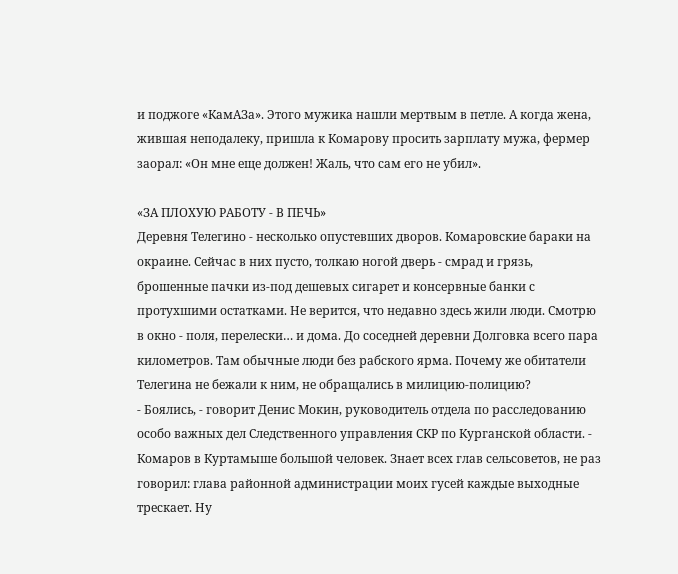и поджоге «КамАЗа». Этого мужика нашли мертвым в петле. А когда жена, жившая неподалеку, пришла к Комарову просить зарплату мужа, фермер заорал: «Он мне еще должен! Жаль, что сам его не убил».

«ЗА ПЛОХУЮ РАБОТУ - В ПЕЧЬ»
Деревня Телегино - несколько опустевших дворов. Комаровские бараки на окраине. Сейчас в них пусто, толкаю ногой дверь - смрад и грязь, брошенные пачки из-под дешевых сигарет и консервные банки с протухшими остатками. Не верится, что недавно здесь жили люди. Смотрю в окно - поля, перелески… и дома. До соседней деревни Долговка всего пара километров. Там обычные люди без рабского ярма. Почему же обитатели Телегина не бежали к ним, не обращались в милицию-полицию?
- Боялись, - говорит Денис Мокин, руководитель отдела по расследованию особо важных дел Следственного управления СКР по Курганской области. - Комаров в Куртамыше большой человек. Знает всех глав сельсоветов, не раз говорил: глава районной администрации моих гусей каждые выходные трескает. Ну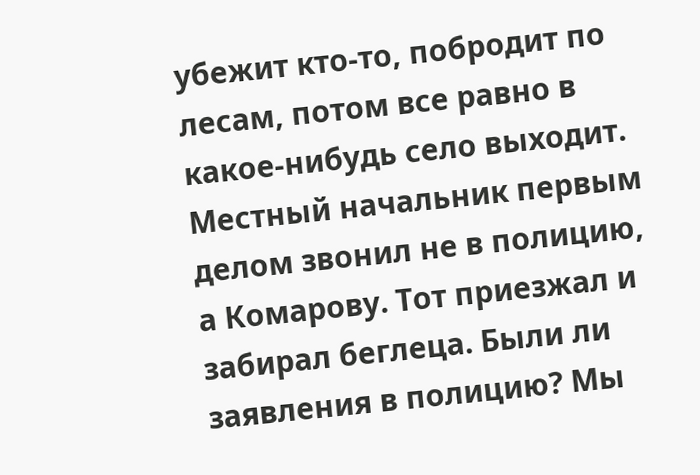убежит кто-то, побродит по лесам, потом все равно в какое-нибудь село выходит. Местный начальник первым делом звонил не в полицию, а Комарову. Тот приезжал и забирал беглеца. Были ли заявления в полицию? Мы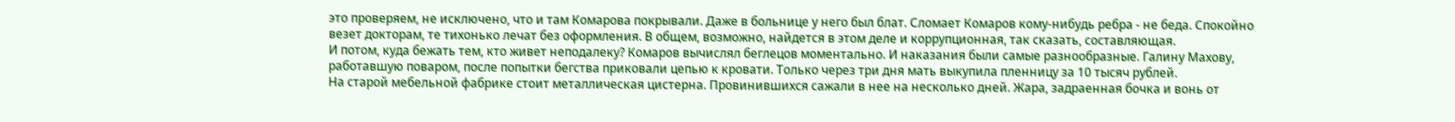это проверяем, не исключено, что и там Комарова покрывали. Даже в больнице у него был блат. Сломает Комаров кому-нибудь ребра - не беда. Спокойно везет докторам, те тихонько лечат без оформления. В общем, возможно, найдется в этом деле и коррупционная, так сказать, составляющая.
И потом, куда бежать тем, кто живет неподалеку? Комаров вычислял беглецов моментально. И наказания были самые разнообразные. Галину Махову, работавшую поваром, после попытки бегства приковали цепью к кровати. Только через три дня мать выкупила пленницу за 10 тысяч рублей.
На старой мебельной фабрике стоит металлическая цистерна. Провинившихся сажали в нее на несколько дней. Жара, задраенная бочка и вонь от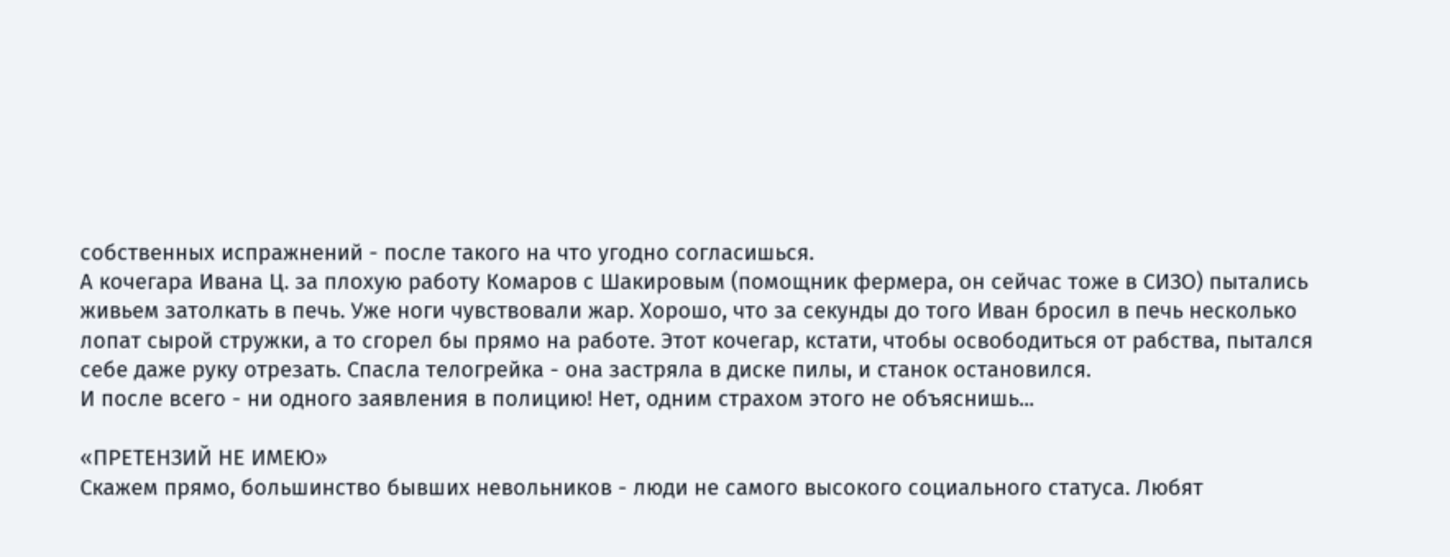собственных испражнений - после такого на что угодно согласишься.
А кочегара Ивана Ц. за плохую работу Комаров с Шакировым (помощник фермера, он сейчас тоже в СИЗО) пытались живьем затолкать в печь. Уже ноги чувствовали жар. Хорошо, что за секунды до того Иван бросил в печь несколько лопат сырой стружки, а то сгорел бы прямо на работе. Этот кочегар, кстати, чтобы освободиться от рабства, пытался себе даже руку отрезать. Спасла телогрейка - она застряла в диске пилы, и станок остановился.
И после всего - ни одного заявления в полицию! Нет, одним страхом этого не объяснишь...

«ПРЕТЕНЗИЙ НЕ ИМЕЮ»
Скажем прямо, большинство бывших невольников - люди не самого высокого социального статуса. Любят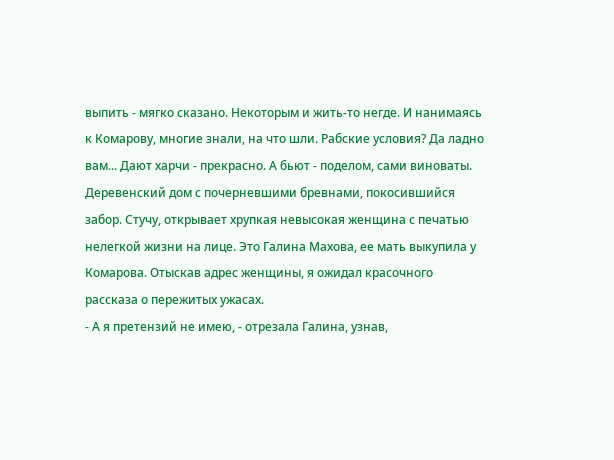выпить - мягко сказано. Некоторым и жить-то негде. И нанимаясь к Комарову, многие знали, на что шли. Рабские условия? Да ладно вам... Дают харчи - прекрасно. А бьют - поделом, сами виноваты.
Деревенский дом с почерневшими бревнами, покосившийся забор. Стучу, открывает хрупкая невысокая женщина с печатью нелегкой жизни на лице. Это Галина Махова, ее мать выкупила у Комарова. Отыскав адрес женщины, я ожидал красочного рассказа о пережитых ужасах.
- А я претензий не имею, - отрезала Галина, узнав,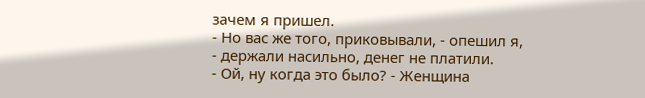зачем я пришел.
- Но вас же того, приковывали, - опешил я, - держали насильно, денег не платили.
- Ой, ну когда это было? - Женщина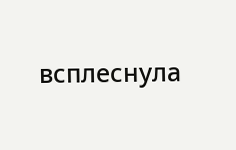всплеснула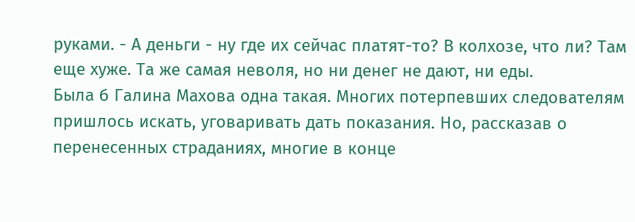руками. - А деньги - ну где их сейчас платят-то? В колхозе, что ли? Там еще хуже. Та же самая неволя, но ни денег не дают, ни еды.
Была б Галина Махова одна такая. Многих потерпевших следователям пришлось искать, уговаривать дать показания. Но, рассказав о перенесенных страданиях, многие в конце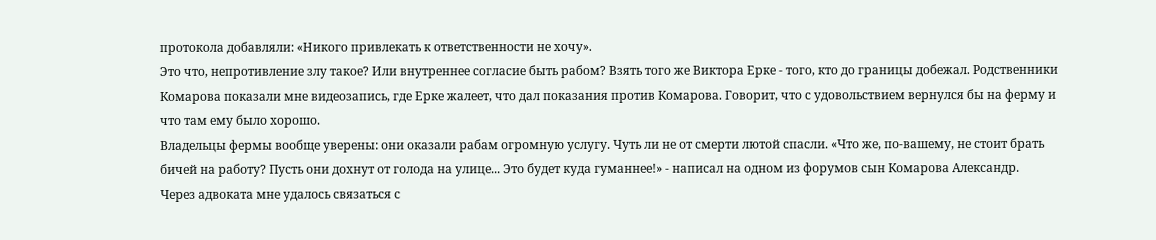протокола добавляли: «Никого привлекать к ответственности не хочу».
Это что, непротивление злу такое? Или внутреннее согласие быть рабом? Взять того же Виктора Ерке - того, кто до границы добежал. Родственники Комарова показали мне видеозапись, где Ерке жалеет, что дал показания против Комарова. Говорит, что с удовольствием вернулся бы на ферму и что там ему было хорошо.
Владельцы фермы вообще уверены: они оказали рабам огромную услугу. Чуть ли не от смерти лютой спасли. «Что же, по-вашему, не стоит брать бичей на работу? Пусть они дохнут от голода на улице... Это будет куда гуманнее!» - написал на одном из форумов сын Комарова Александр.
Через адвоката мне удалось связаться с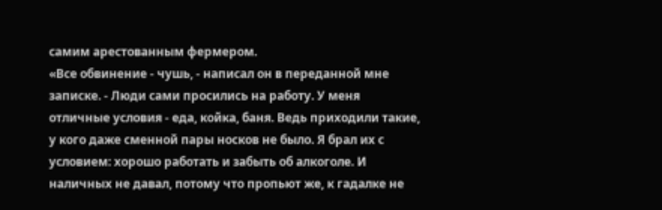самим арестованным фермером.
«Все обвинение - чушь, - написал он в переданной мне записке. - Люди сами просились на работу. У меня отличные условия - еда, койка, баня. Ведь приходили такие, у кого даже сменной пары носков не было. Я брал их с условием: хорошо работать и забыть об алкоголе. И наличных не давал, потому что пропьют же, к гадалке не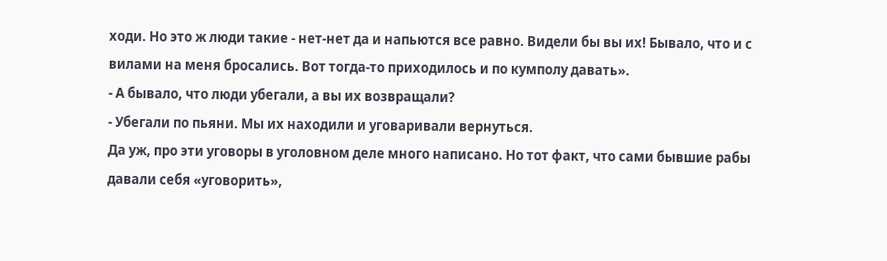ходи. Но это ж люди такие - нет-нет да и напьются все равно. Видели бы вы их! Бывало, что и с вилами на меня бросались. Вот тогда-то приходилось и по кумполу давать».
- А бывало, что люди убегали, а вы их возвращали?
- Убегали по пьяни. Мы их находили и уговаривали вернуться.
Да уж, про эти уговоры в уголовном деле много написано. Но тот факт, что сами бывшие рабы давали себя «уговорить»,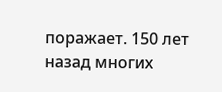поражает. 150 лет назад многих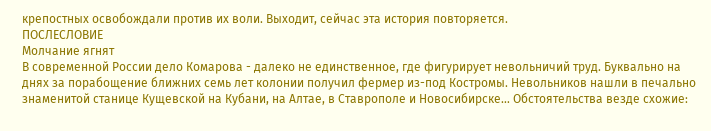крепостных освобождали против их воли. Выходит, сейчас эта история повторяется.
ПОСЛЕСЛОВИЕ
Молчание ягнят
В современной России дело Комарова - далеко не единственное, где фигурирует невольничий труд. Буквально на днях за порабощение ближних семь лет колонии получил фермер из-под Костромы. Невольников нашли в печально знаменитой станице Кущевской на Кубани, на Алтае, в Ставрополе и Новосибирске… Обстоятельства везде схожие: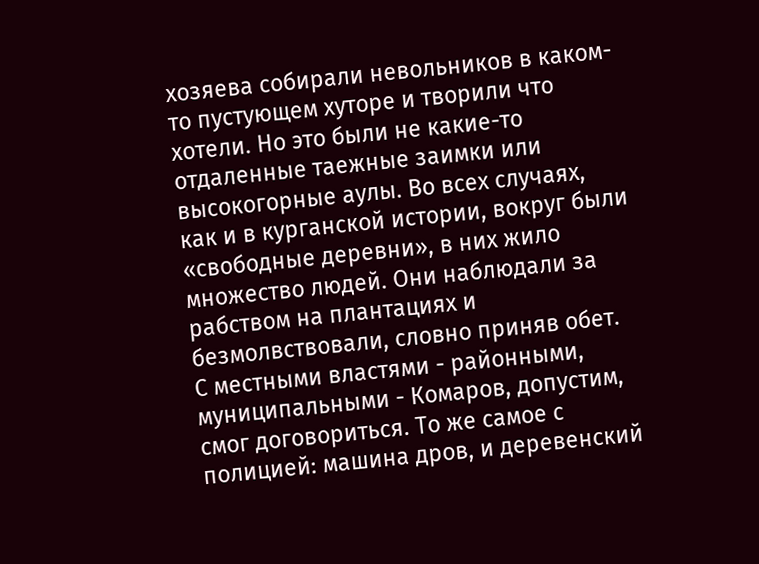хозяева собирали невольников в каком-то пустующем хуторе и творили что хотели. Но это были не какие-то отдаленные таежные заимки или высокогорные аулы. Во всех случаях, как и в курганской истории, вокруг были «свободные деревни», в них жило множество людей. Они наблюдали за рабством на плантациях и безмолвствовали, словно приняв обет.
С местными властями - районными, муниципальными - Комаров, допустим, смог договориться. То же самое с полицией: машина дров, и деревенский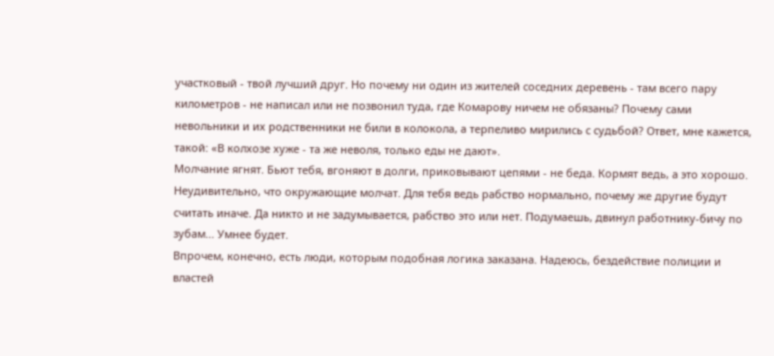участковый - твой лучший друг. Но почему ни один из жителей соседних деревень - там всего пару километров - не написал или не позвонил туда, где Комарову ничем не обязаны? Почему сами невольники и их родственники не били в колокола, а терпеливо мирились с судьбой? Ответ, мне кажется, такой: «В колхозе хуже - та же неволя, только еды не дают».
Молчание ягнят. Бьют тебя, вгоняют в долги, приковывают цепями - не беда. Кормят ведь, а это хорошо. Неудивительно, что окружающие молчат. Для тебя ведь рабство нормально, почему же другие будут считать иначе. Да никто и не задумывается, рабство это или нет. Подумаешь, двинул работнику-бичу по зубам... Умнее будет.
Впрочем, конечно, есть люди, которым подобная логика заказана. Надеюсь, бездействие полиции и властей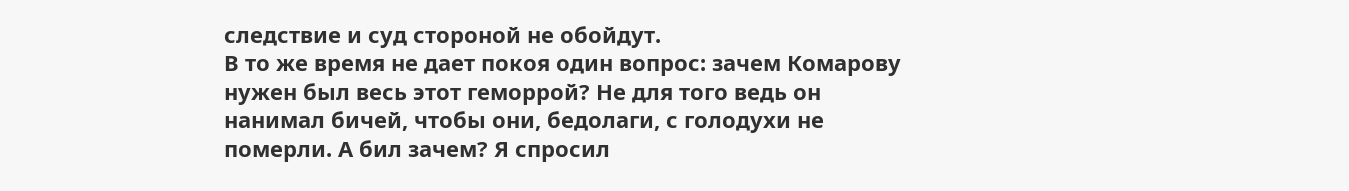следствие и суд стороной не обойдут.
В то же время не дает покоя один вопрос: зачем Комарову нужен был весь этот геморрой? Не для того ведь он нанимал бичей, чтобы они, бедолаги, с голодухи не померли. А бил зачем? Я спросил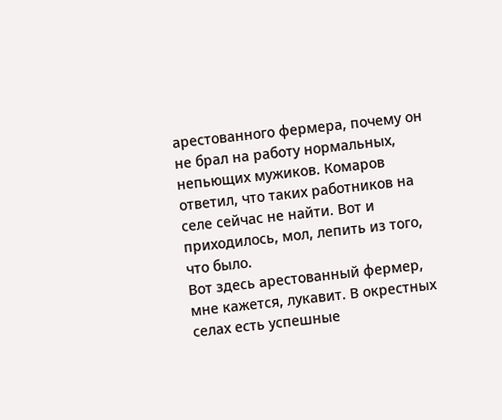арестованного фермера, почему он не брал на работу нормальных, непьющих мужиков. Комаров ответил, что таких работников на селе сейчас не найти. Вот и приходилось, мол, лепить из того, что было.
Вот здесь арестованный фермер, мне кажется, лукавит. В окрестных селах есть успешные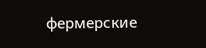фермерские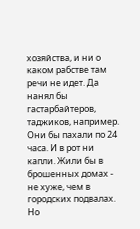хозяйства, и ни о каком рабстве там речи не идет. Да нанял бы гастарбайтеров, таджиков, например. Они бы пахали по 24 часа. И в рот ни капли. Жили бы в брошенных домах - не хуже, чем в городских подвалах.
Но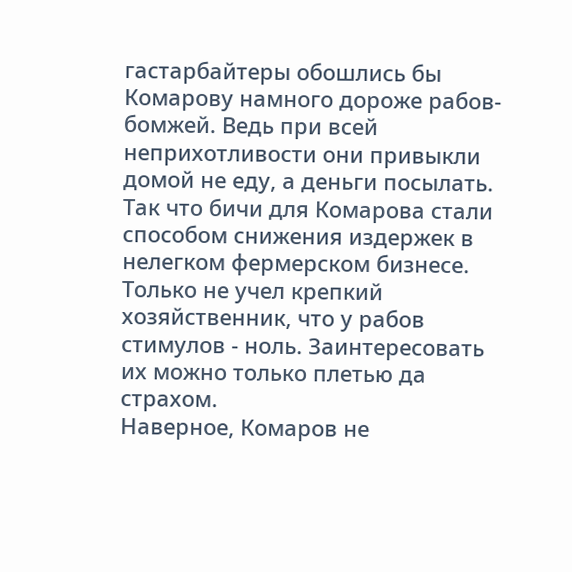гастарбайтеры обошлись бы Комарову намного дороже рабов-бомжей. Ведь при всей неприхотливости они привыкли домой не еду, а деньги посылать. Так что бичи для Комарова стали способом снижения издержек в нелегком фермерском бизнесе. Только не учел крепкий хозяйственник, что у рабов стимулов - ноль. Заинтересовать их можно только плетью да страхом.
Наверное, Комаров не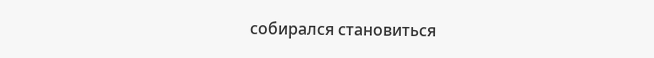собирался становиться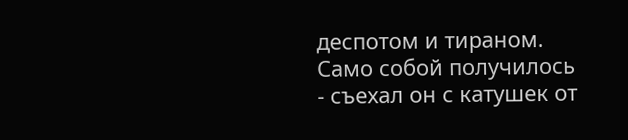деспотом и тираном. Само собой получилось - съехал он с катушек от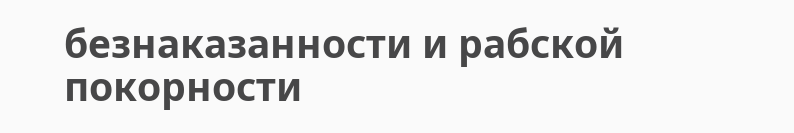безнаказанности и рабской покорности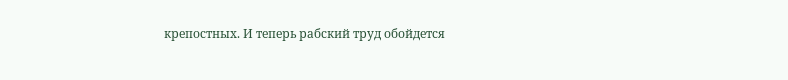крепостных. И теперь рабский труд обойдется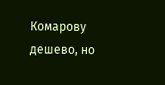Комарову дешево, но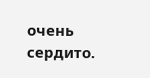очень сердито.